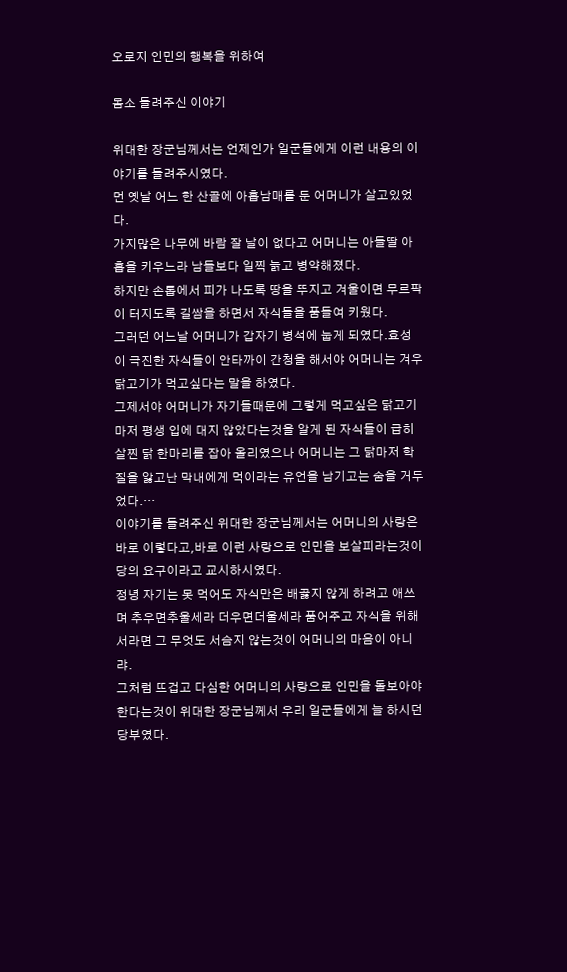오로지 인민의 행복을 위하여

몸소 들려주신 이야기

위대한 장군님께서는 언제인가 일군들에게 이런 내용의 이야기를 들려주시였다.
먼 옛날 어느 한 산골에 아홉남매를 둔 어머니가 살고있었다.
가지많은 나무에 바람 잘 날이 없다고 어머니는 아들딸 아홉을 키우느라 남들보다 일찍 늙고 병약해졌다.
하지만 손톱에서 피가 나도록 땅을 뚜지고 겨울이면 무르팍이 터지도록 길쌈을 하면서 자식들을 품들여 키웠다.
그러던 어느날 어머니가 갑자기 병석에 눕게 되였다.효성이 극진한 자식들이 안타까이 간청을 해서야 어머니는 겨우 닭고기가 먹고싶다는 말을 하였다.
그제서야 어머니가 자기들때문에 그렇게 먹고싶은 닭고기마저 평생 입에 대지 않았다는것을 알게 된 자식들이 급히 살찐 닭 한마리를 잡아 올리였으나 어머니는 그 닭마저 학질을 앓고난 막내에게 먹이라는 유언을 남기고는 숨을 거두었다.…
이야기를 들려주신 위대한 장군님께서는 어머니의 사랑은 바로 이렇다고,바로 이런 사랑으로 인민을 보살피라는것이 당의 요구이라고 교시하시였다.
정녕 자기는 못 먹어도 자식만은 배곯지 않게 하려고 애쓰며 추우면추울세라 더우면더울세라 품어주고 자식을 위해서라면 그 무엇도 서슴지 않는것이 어머니의 마음이 아니랴.
그처럼 뜨겁고 다심한 어머니의 사랑으로 인민을 돌보아야 한다는것이 위대한 장군님께서 우리 일군들에게 늘 하시던 당부였다.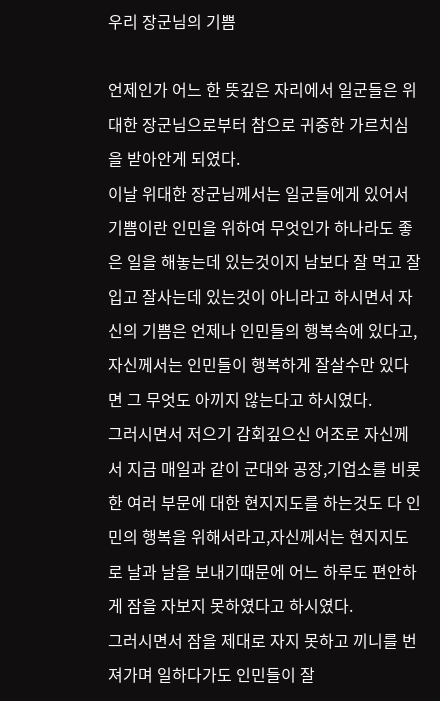우리 장군님의 기쁨

언제인가 어느 한 뜻깊은 자리에서 일군들은 위대한 장군님으로부터 참으로 귀중한 가르치심을 받아안게 되였다.
이날 위대한 장군님께서는 일군들에게 있어서 기쁨이란 인민을 위하여 무엇인가 하나라도 좋은 일을 해놓는데 있는것이지 남보다 잘 먹고 잘 입고 잘사는데 있는것이 아니라고 하시면서 자신의 기쁨은 언제나 인민들의 행복속에 있다고,자신께서는 인민들이 행복하게 잘살수만 있다면 그 무엇도 아끼지 않는다고 하시였다.
그러시면서 저으기 감회깊으신 어조로 자신께서 지금 매일과 같이 군대와 공장,기업소를 비롯한 여러 부문에 대한 현지지도를 하는것도 다 인민의 행복을 위해서라고,자신께서는 현지지도로 날과 날을 보내기때문에 어느 하루도 편안하게 잠을 자보지 못하였다고 하시였다.
그러시면서 잠을 제대로 자지 못하고 끼니를 번져가며 일하다가도 인민들이 잘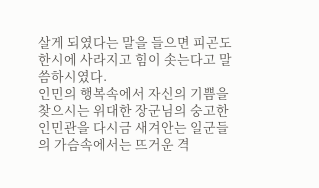살게 되였다는 말을 들으면 피곤도 한시에 사라지고 힘이 솟는다고 말씀하시였다.
인민의 행복속에서 자신의 기쁨을 찾으시는 위대한 장군님의 숭고한 인민관을 다시금 새겨안는 일군들의 가슴속에서는 뜨거운 격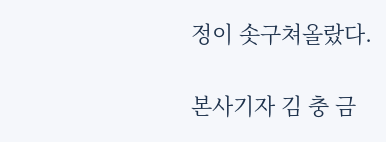정이 솟구쳐올랐다.

본사기자 김 충 금